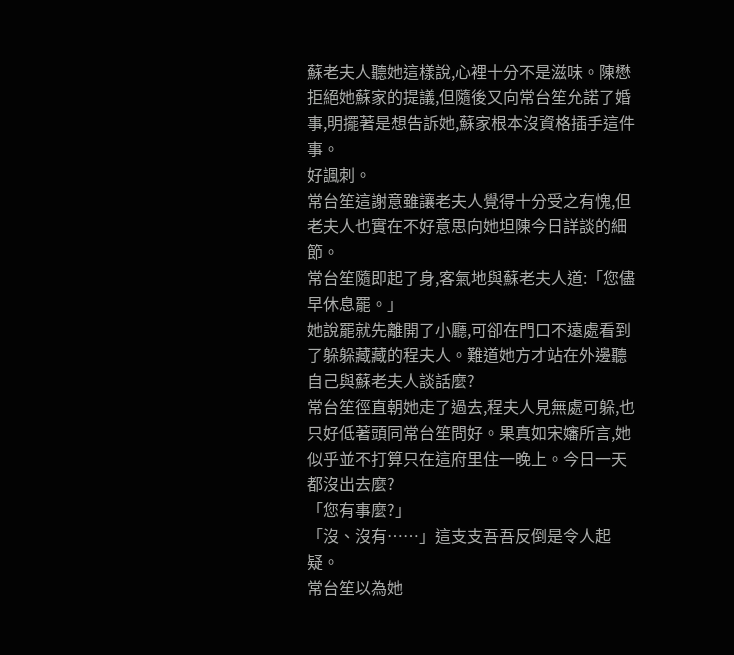蘇老夫人聽她這樣說,心裡十分不是滋味。陳懋拒絕她蘇家的提議,但隨後又向常台笙允諾了婚事,明擺著是想告訴她,蘇家根本沒資格插手這件事。
好諷刺。
常台笙這謝意雖讓老夫人覺得十分受之有愧,但老夫人也實在不好意思向她坦陳今日詳談的細節。
常台笙隨即起了身,客氣地與蘇老夫人道:「您儘早休息罷。」
她說罷就先離開了小廳,可卻在門口不遠處看到了躲躲藏藏的程夫人。難道她方才站在外邊聽自己與蘇老夫人談話麼?
常台笙徑直朝她走了過去,程夫人見無處可躲,也只好低著頭同常台笙問好。果真如宋嬸所言,她似乎並不打算只在這府里住一晚上。今日一天都沒出去麼?
「您有事麼?」
「沒、沒有……」這支支吾吾反倒是令人起疑。
常台笙以為她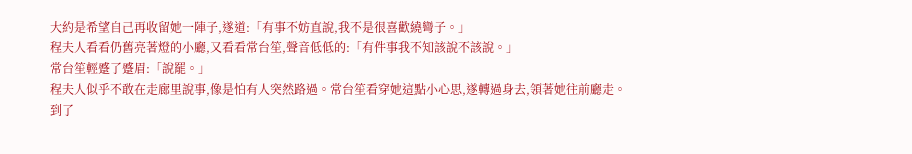大約是希望自己再收留她一陣子,遂道:「有事不妨直說,我不是很喜歡繞彎子。」
程夫人看看仍舊亮著燈的小廳,又看看常台笙,聲音低低的:「有件事我不知該說不該說。」
常台笙輕蹙了蹙眉:「說罷。」
程夫人似乎不敢在走廊里說事,像是怕有人突然路過。常台笙看穿她這點小心思,遂轉過身去,領著她往前廳走。
到了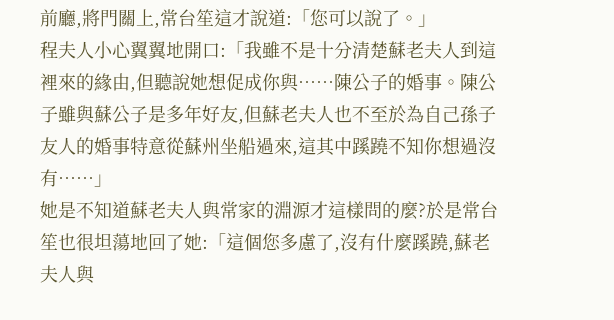前廳,將門關上,常台笙這才說道:「您可以說了。」
程夫人小心翼翼地開口:「我雖不是十分清楚蘇老夫人到這裡來的緣由,但聽說她想促成你與……陳公子的婚事。陳公子雖與蘇公子是多年好友,但蘇老夫人也不至於為自己孫子友人的婚事特意從蘇州坐船過來,這其中蹊蹺不知你想過沒有……」
她是不知道蘇老夫人與常家的淵源才這樣問的麼?於是常台笙也很坦蕩地回了她:「這個您多慮了,沒有什麼蹊蹺,蘇老夫人與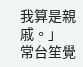我算是親戚。」
常台笙覺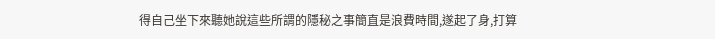得自己坐下來聽她說這些所謂的隱秘之事簡直是浪費時間,遂起了身,打算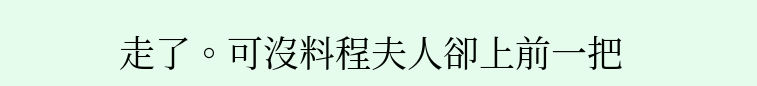走了。可沒料程夫人卻上前一把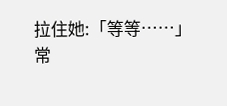拉住她:「等等……」
常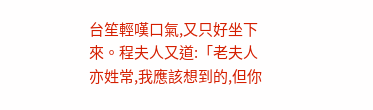台笙輕嘆口氣,又只好坐下來。程夫人又道:「老夫人亦姓常,我應該想到的,但你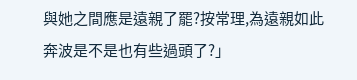與她之間應是遠親了罷?按常理,為遠親如此奔波是不是也有些過頭了?」